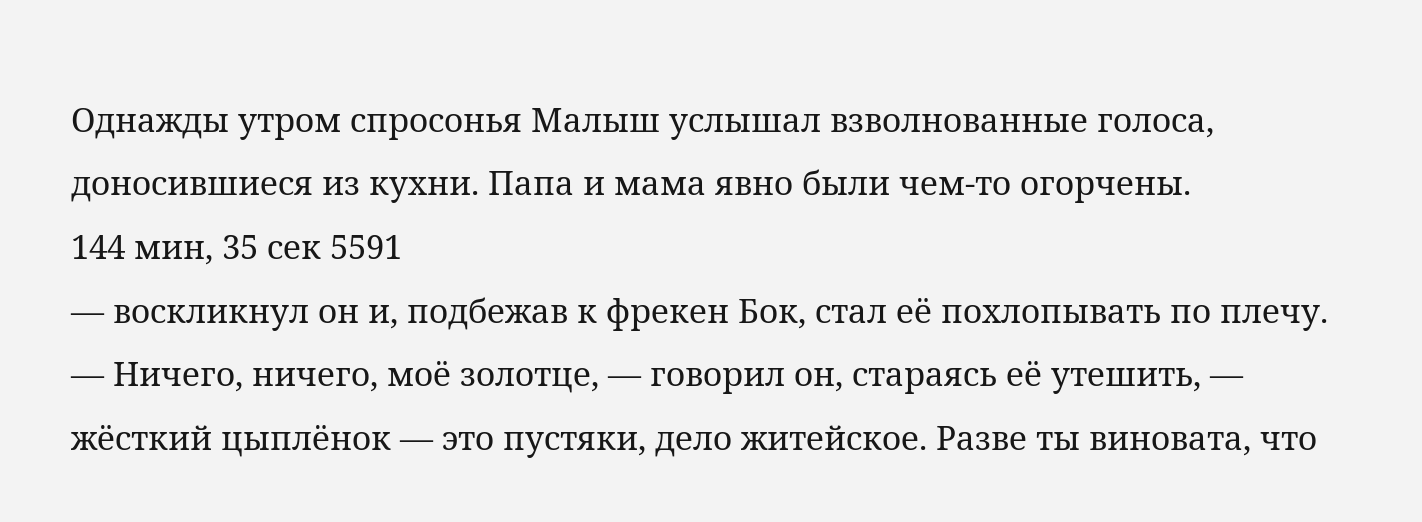Однажды утром спросонья Малыш услышал взволнованные голоса, доносившиеся из кухни. Папа и мама явно были чем-то огорчены.
144 мин, 35 сек 5591
— воскликнул он и, подбежав к фрекен Бок, стал её похлопывать по плечу.
— Ничего, ничего, моё золотце, — говорил он, стараясь её утешить, — жёсткий цыплёнок — это пустяки, дело житейское. Разве ты виновата, что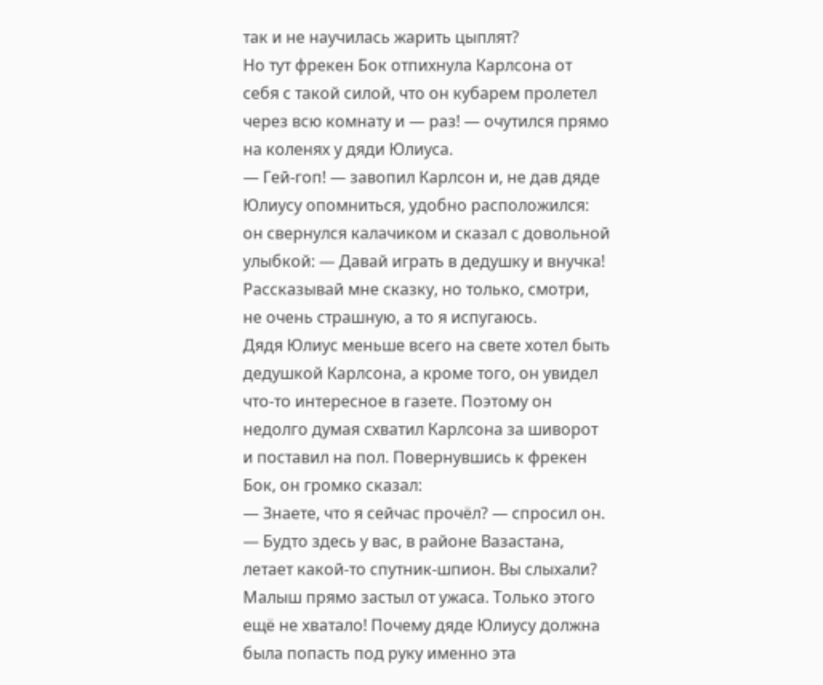так и не научилась жарить цыплят?
Но тут фрекен Бок отпихнула Карлсона от себя с такой силой, что он кубарем пролетел через всю комнату и — раз! — очутился прямо на коленях у дяди Юлиуса.
— Гей-гоп! — завопил Карлсон и, не дав дяде Юлиусу опомниться, удобно расположился: он свернулся калачиком и сказал с довольной улыбкой: — Давай играть в дедушку и внучка! Рассказывай мне сказку, но только, смотри, не очень страшную, а то я испугаюсь.
Дядя Юлиус меньше всего на свете хотел быть дедушкой Карлсона, а кроме того, он увидел что-то интересное в газете. Поэтому он недолго думая схватил Карлсона за шиворот и поставил на пол. Повернувшись к фрекен Бок, он громко сказал:
— Знаете, что я сейчас прочёл? — спросил он.
— Будто здесь у вас, в районе Вазастана, летает какой-то спутник-шпион. Вы слыхали?
Малыш прямо застыл от ужаса. Только этого ещё не хватало! Почему дяде Юлиусу должна была попасть под руку именно эта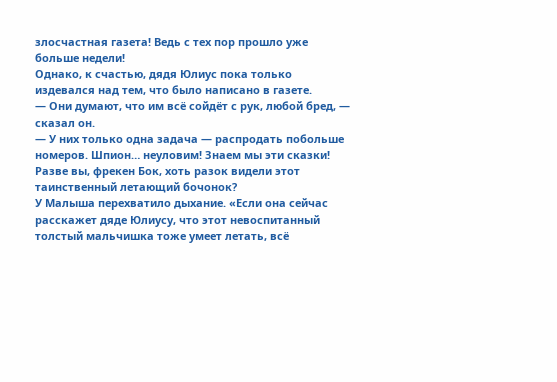злосчастная газета! Ведь с тех пор прошло уже больше недели!
Однако, к счастью, дядя Юлиус пока только издевался над тем, что было написано в газете.
— Они думают, что им всё сойдёт с рук, любой бред, — сказал он.
— У них только одна задача — распродать побольше номеров. Шпион… неуловим! Знаем мы эти сказки! Разве вы, фрекен Бок, хоть разок видели этот таинственный летающий бочонок?
У Малыша перехватило дыхание. «Если она сейчас расскажет дяде Юлиусу, что этот невоспитанный толстый мальчишка тоже умеет летать, всё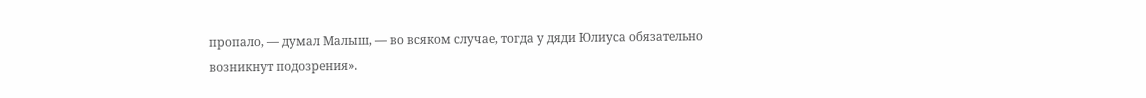пропало, — думал Малыш, — во всяком случае, тогда у дяди Юлиуса обязательно возникнут подозрения».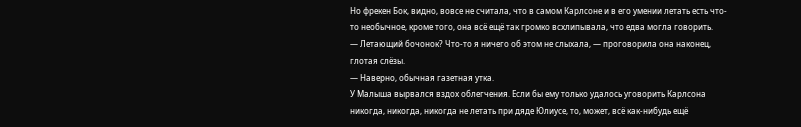Но фрекен Бок, видно, вовсе не считала, что в самом Карлсоне и в его умении летать есть что-то необычное, кроме того, она всё ещё так громко всхлипывала, что едва могла говорить.
— Летающий бочонок? Что-то я ничего об этом не слыхала, — проговорила она наконец, глотая слёзы.
— Наверно, обычная газетная утка.
У Малыша вырвался вздох облегчения. Если бы ему только удалось уговорить Карлсона никогда, никогда, никогда не летать при дяде Юлиусе, то, может, всё как-нибудь ещё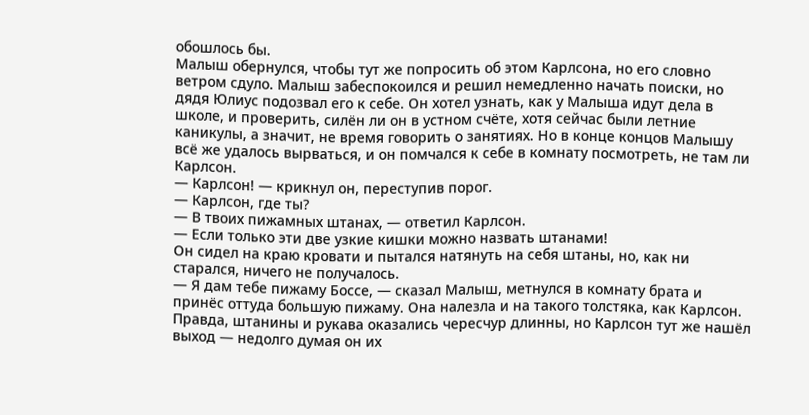обошлось бы.
Малыш обернулся, чтобы тут же попросить об этом Карлсона, но его словно ветром сдуло. Малыш забеспокоился и решил немедленно начать поиски, но дядя Юлиус подозвал его к себе. Он хотел узнать, как у Малыша идут дела в школе, и проверить, силён ли он в устном счёте, хотя сейчас были летние каникулы, а значит, не время говорить о занятиях. Но в конце концов Малышу всё же удалось вырваться, и он помчался к себе в комнату посмотреть, не там ли Карлсон.
— Карлсон! — крикнул он, переступив порог.
— Карлсон, где ты?
— В твоих пижамных штанах, — ответил Карлсон.
— Если только эти две узкие кишки можно назвать штанами!
Он сидел на краю кровати и пытался натянуть на себя штаны, но, как ни старался, ничего не получалось.
— Я дам тебе пижаму Боссе, — сказал Малыш, метнулся в комнату брата и принёс оттуда большую пижаму. Она налезла и на такого толстяка, как Карлсон. Правда, штанины и рукава оказались чересчур длинны, но Карлсон тут же нашёл выход — недолго думая он их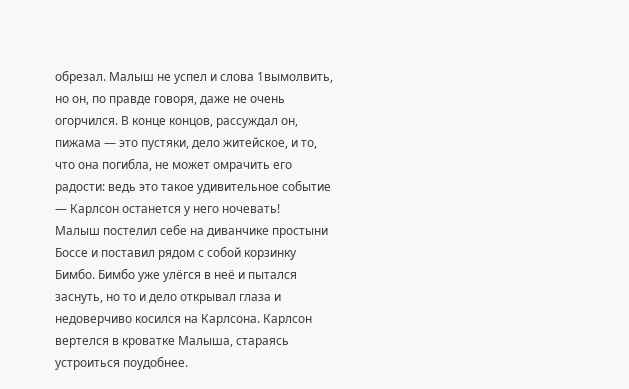обрезал. Малыш не успел и слова 1вымолвить, но он, по правде говоря, даже не очень огорчился. В конце концов, рассуждал он, пижама — это пустяки, дело житейское, и то, что она погибла, не может омрачить его радости: ведь это такое удивительное событие — Карлсон останется у него ночевать!
Малыш постелил себе на диванчике простыни Боссе и поставил рядом с собой корзинку Бимбо. Бимбо уже улёгся в неё и пытался заснуть, но то и дело открывал глаза и недоверчиво косился на Карлсона. Карлсон вертелся в кроватке Малыша, стараясь устроиться поудобнее.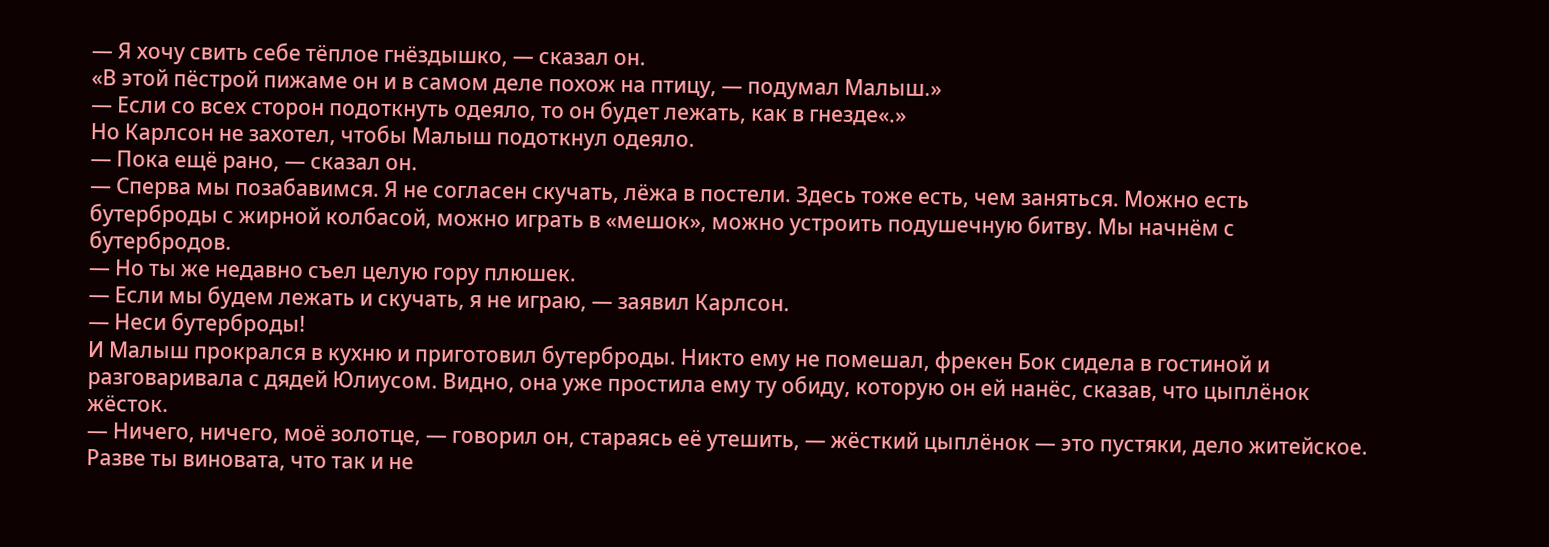— Я хочу свить себе тёплое гнёздышко, — сказал он.
«В этой пёстрой пижаме он и в самом деле похож на птицу, — подумал Малыш.»
— Если со всех сторон подоткнуть одеяло, то он будет лежать, как в гнезде«.»
Но Карлсон не захотел, чтобы Малыш подоткнул одеяло.
— Пока ещё рано, — сказал он.
— Сперва мы позабавимся. Я не согласен скучать, лёжа в постели. Здесь тоже есть, чем заняться. Можно есть бутерброды с жирной колбасой, можно играть в «мешок», можно устроить подушечную битву. Мы начнём с бутербродов.
— Но ты же недавно съел целую гору плюшек.
— Если мы будем лежать и скучать, я не играю, — заявил Карлсон.
— Неси бутерброды!
И Малыш прокрался в кухню и приготовил бутерброды. Никто ему не помешал, фрекен Бок сидела в гостиной и разговаривала с дядей Юлиусом. Видно, она уже простила ему ту обиду, которую он ей нанёс, сказав, что цыплёнок жёсток.
— Ничего, ничего, моё золотце, — говорил он, стараясь её утешить, — жёсткий цыплёнок — это пустяки, дело житейское. Разве ты виновата, что так и не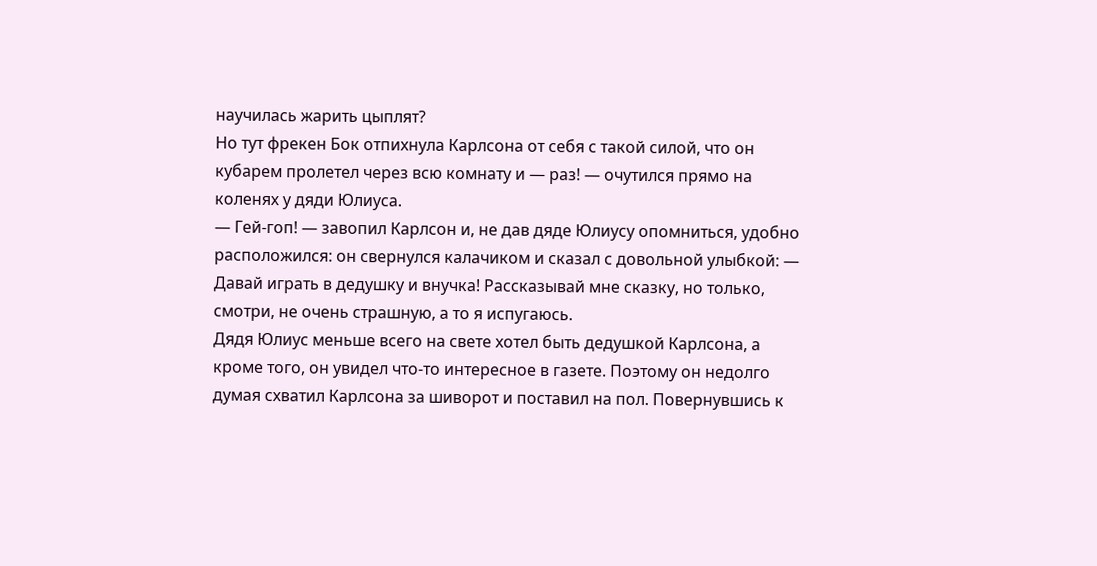научилась жарить цыплят?
Но тут фрекен Бок отпихнула Карлсона от себя с такой силой, что он кубарем пролетел через всю комнату и — раз! — очутился прямо на коленях у дяди Юлиуса.
— Гей-гоп! — завопил Карлсон и, не дав дяде Юлиусу опомниться, удобно расположился: он свернулся калачиком и сказал с довольной улыбкой: — Давай играть в дедушку и внучка! Рассказывай мне сказку, но только, смотри, не очень страшную, а то я испугаюсь.
Дядя Юлиус меньше всего на свете хотел быть дедушкой Карлсона, а кроме того, он увидел что-то интересное в газете. Поэтому он недолго думая схватил Карлсона за шиворот и поставил на пол. Повернувшись к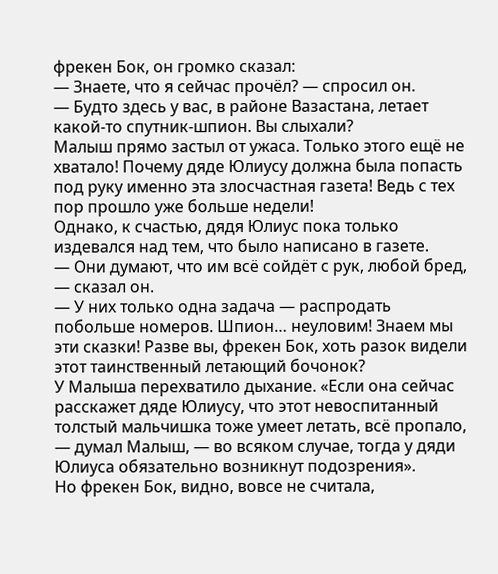фрекен Бок, он громко сказал:
— Знаете, что я сейчас прочёл? — спросил он.
— Будто здесь у вас, в районе Вазастана, летает какой-то спутник-шпион. Вы слыхали?
Малыш прямо застыл от ужаса. Только этого ещё не хватало! Почему дяде Юлиусу должна была попасть под руку именно эта злосчастная газета! Ведь с тех пор прошло уже больше недели!
Однако, к счастью, дядя Юлиус пока только издевался над тем, что было написано в газете.
— Они думают, что им всё сойдёт с рук, любой бред, — сказал он.
— У них только одна задача — распродать побольше номеров. Шпион… неуловим! Знаем мы эти сказки! Разве вы, фрекен Бок, хоть разок видели этот таинственный летающий бочонок?
У Малыша перехватило дыхание. «Если она сейчас расскажет дяде Юлиусу, что этот невоспитанный толстый мальчишка тоже умеет летать, всё пропало, — думал Малыш, — во всяком случае, тогда у дяди Юлиуса обязательно возникнут подозрения».
Но фрекен Бок, видно, вовсе не считала,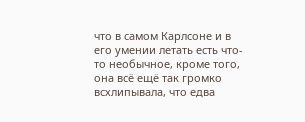что в самом Карлсоне и в его умении летать есть что-то необычное, кроме того, она всё ещё так громко всхлипывала, что едва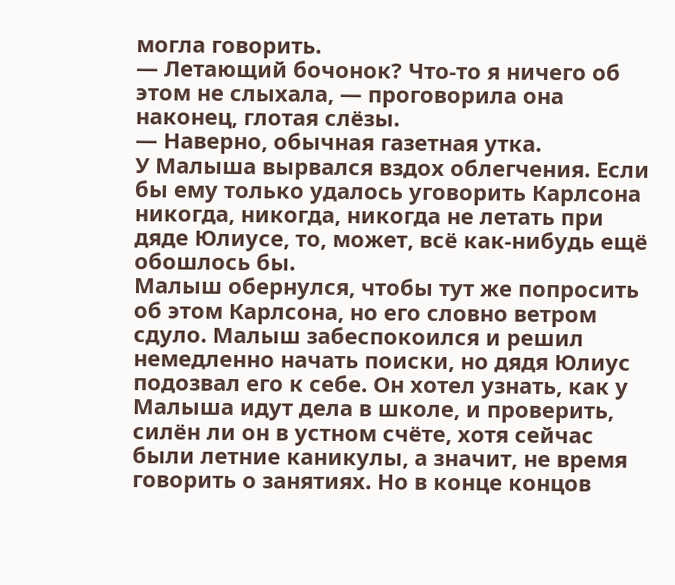могла говорить.
— Летающий бочонок? Что-то я ничего об этом не слыхала, — проговорила она наконец, глотая слёзы.
— Наверно, обычная газетная утка.
У Малыша вырвался вздох облегчения. Если бы ему только удалось уговорить Карлсона никогда, никогда, никогда не летать при дяде Юлиусе, то, может, всё как-нибудь ещё обошлось бы.
Малыш обернулся, чтобы тут же попросить об этом Карлсона, но его словно ветром сдуло. Малыш забеспокоился и решил немедленно начать поиски, но дядя Юлиус подозвал его к себе. Он хотел узнать, как у Малыша идут дела в школе, и проверить, силён ли он в устном счёте, хотя сейчас были летние каникулы, а значит, не время говорить о занятиях. Но в конце концов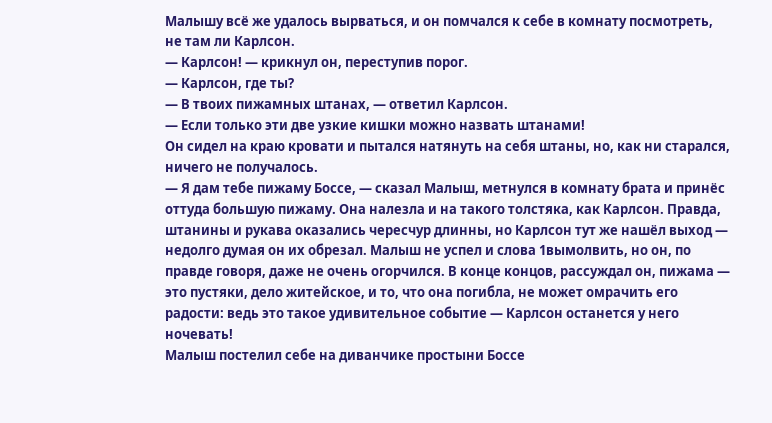Малышу всё же удалось вырваться, и он помчался к себе в комнату посмотреть, не там ли Карлсон.
— Карлсон! — крикнул он, переступив порог.
— Карлсон, где ты?
— В твоих пижамных штанах, — ответил Карлсон.
— Если только эти две узкие кишки можно назвать штанами!
Он сидел на краю кровати и пытался натянуть на себя штаны, но, как ни старался, ничего не получалось.
— Я дам тебе пижаму Боссе, — сказал Малыш, метнулся в комнату брата и принёс оттуда большую пижаму. Она налезла и на такого толстяка, как Карлсон. Правда, штанины и рукава оказались чересчур длинны, но Карлсон тут же нашёл выход — недолго думая он их обрезал. Малыш не успел и слова 1вымолвить, но он, по правде говоря, даже не очень огорчился. В конце концов, рассуждал он, пижама — это пустяки, дело житейское, и то, что она погибла, не может омрачить его радости: ведь это такое удивительное событие — Карлсон останется у него ночевать!
Малыш постелил себе на диванчике простыни Боссе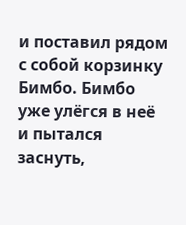и поставил рядом с собой корзинку Бимбо. Бимбо уже улёгся в неё и пытался заснуть,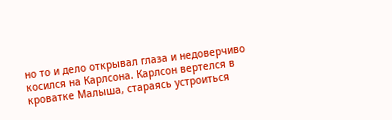но то и дело открывал глаза и недоверчиво косился на Карлсона. Карлсон вертелся в кроватке Малыша, стараясь устроиться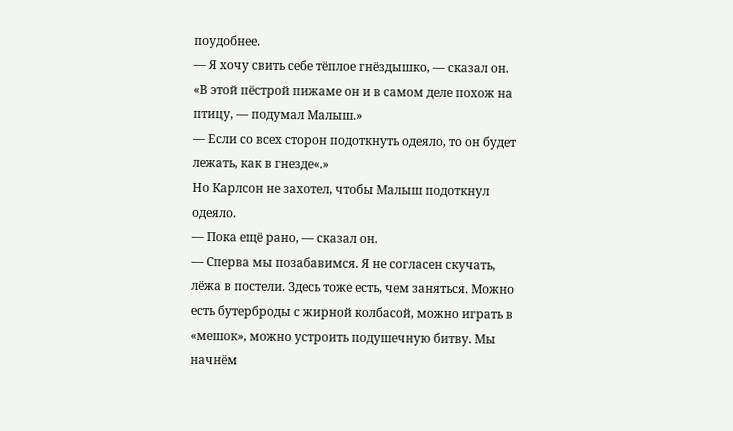поудобнее.
— Я хочу свить себе тёплое гнёздышко, — сказал он.
«В этой пёстрой пижаме он и в самом деле похож на птицу, — подумал Малыш.»
— Если со всех сторон подоткнуть одеяло, то он будет лежать, как в гнезде«.»
Но Карлсон не захотел, чтобы Малыш подоткнул одеяло.
— Пока ещё рано, — сказал он.
— Сперва мы позабавимся. Я не согласен скучать, лёжа в постели. Здесь тоже есть, чем заняться. Можно есть бутерброды с жирной колбасой, можно играть в «мешок», можно устроить подушечную битву. Мы начнём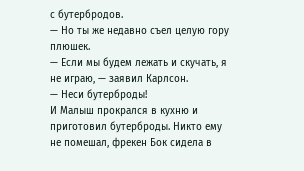с бутербродов.
— Но ты же недавно съел целую гору плюшек.
— Если мы будем лежать и скучать, я не играю, — заявил Карлсон.
— Неси бутерброды!
И Малыш прокрался в кухню и приготовил бутерброды. Никто ему не помешал, фрекен Бок сидела в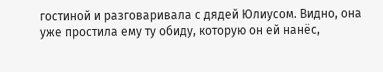гостиной и разговаривала с дядей Юлиусом. Видно, она уже простила ему ту обиду, которую он ей нанёс,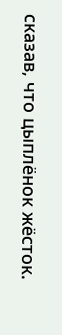сказав, что цыплёнок жёсток.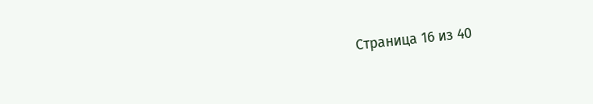Страница 16 из 40